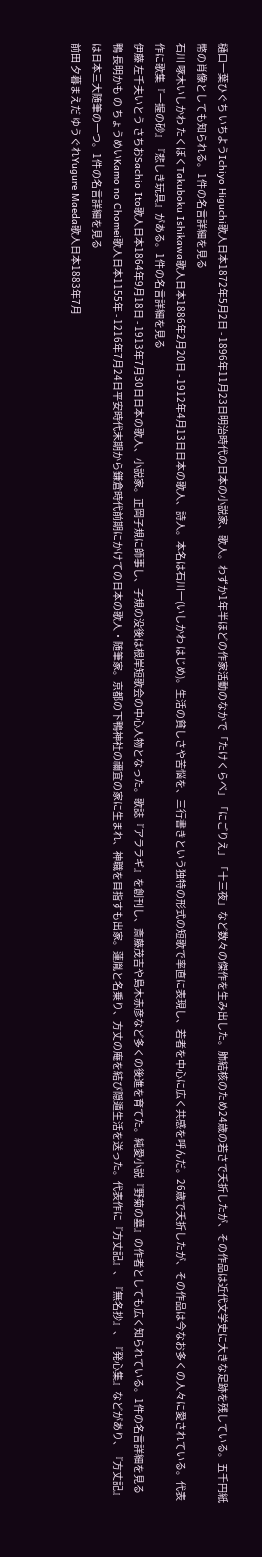樋口一葉ひぐち いちようIchiyo Higuchi歌人日本1872年5月2日 - 1896年11月23日明治時代の日本の小説家、歌人。わずか1年半ほどの作家活動のなかで「たけくらべ」「にごりえ」「十三夜」など数々の傑作を生み出した。肺結核のため24歳の若さで夭折したが、その作品は近代文学史に大きな足跡を残している。五千円紙幣の肖像としても知られる。1件の名言詳細を見る
石川 啄木いしかわ たくぼくTakuboku Ishikawa歌人日本1886年2月20日 - 1912年4月13日日本の歌人、詩人。本名は石川一(いしかわ はじめ)。生活の貧しさや苦悩を、三行書きという独特の形式の短歌で率直に表現し、若者を中心に広く共感を呼んだ。26歳で夭折したが、その作品は今なお多くの人々に愛されている。代表作に歌集『一握の砂』『悲しき玩具』がある。1件の名言詳細を見る
伊藤 左千夫いとう さちおSachio Ito歌人日本1864年9月18日 - 1913年7月30日日本の歌人、小説家。正岡子規に師事し、子規の没後は根岸短歌会の中心人物となった。歌誌『アララギ』を創刊し、斎藤茂吉や島木赤彦など多くの後進を育てた。純愛小説『野菊の墓』の作者としても広く知られている。1件の名言詳細を見る
鴨 長明かも の ちょうめいKamo no Chomei歌人日本1155年 - 1216年7月24日平安時代末期から鎌倉時代前期にかけての日本の歌人・随筆家。京都の下鴨神社の禰宜の家に生まれ、神職を目指すも出家。蓮胤と名乗り、方丈の庵を結び隠遁生活を送った。代表作に『方丈記』、『無名抄』、『発心集』などがあり、『方丈記』は日本三大随筆の一つ。1件の名言詳細を見る
前田 夕暮まえだ ゆうぐれYugure Maeda歌人日本1883年7月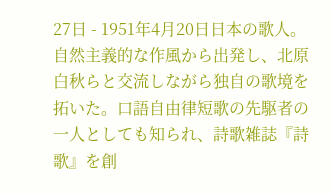27日 - 1951年4月20日日本の歌人。自然主義的な作風から出発し、北原白秋らと交流しながら独自の歌境を拓いた。口語自由律短歌の先駆者の一人としても知られ、詩歌雑誌『詩歌』を創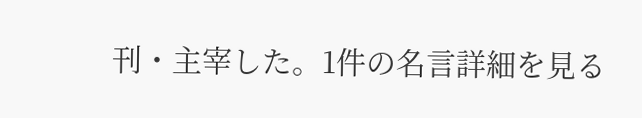刊・主宰した。1件の名言詳細を見る